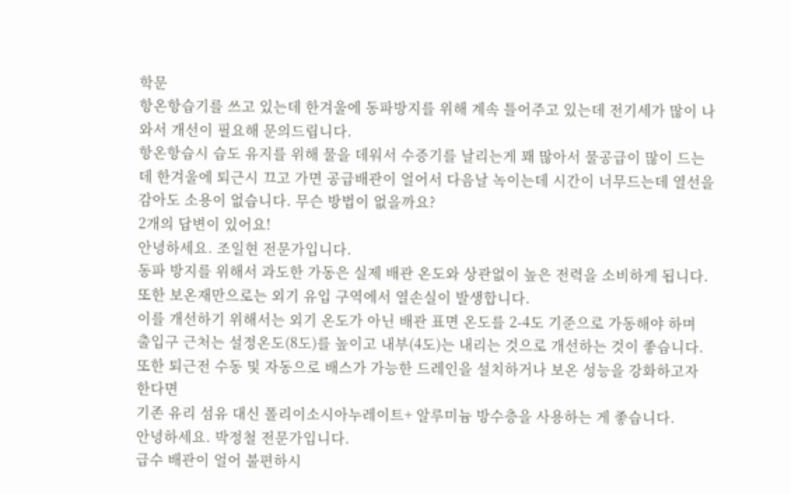학문
항온항습기를 쓰고 있는데 한겨울에 동파방지를 위해 계속 틀어주고 있는데 전기세가 많이 나와서 개선이 필요해 문의드립니다.
항온항습시 습도 유지를 위해 물을 데워서 수증기를 날리는게 꽤 많아서 물공급이 많이 드는데 한겨울에 퇴근시 끄고 가면 공급배관이 얼어서 다음날 녹이는데 시간이 너무드는데 열선을 감아도 소용이 없습니다. 무슨 방법이 없을까요?
2개의 답변이 있어요!
안녕하세요. 조일현 전문가입니다.
동파 방지를 위해서 과도한 가동은 실제 배관 온도와 상관없이 높은 전력을 소비하게 됩니다.
또한 보온재만으로는 외기 유입 구역에서 열손실이 발생합니다.
이를 개선하기 위해서는 외기 온도가 아닌 배관 표면 온도를 2-4도 기준으로 가동해야 하며
출입구 근처는 설정온도(8도)를 높이고 내부(4도)는 내리는 것으로 개선하는 것이 좋습니다.
또한 퇴근전 수동 및 자동으로 배스가 가능한 드레인을 설치하거나 보온 성능을 강화하고자 한다면
기존 유리 섬유 대신 폴리이소시아누레이트+ 알루미늄 방수층을 사용하는 게 좋습니다.
안녕하세요. 박정철 전문가입니다.
급수 배관이 얼어 불편하시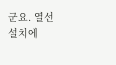군요. 열선 설치에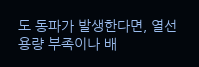도 동파가 발생한다면, 열선 용량 부족이나 배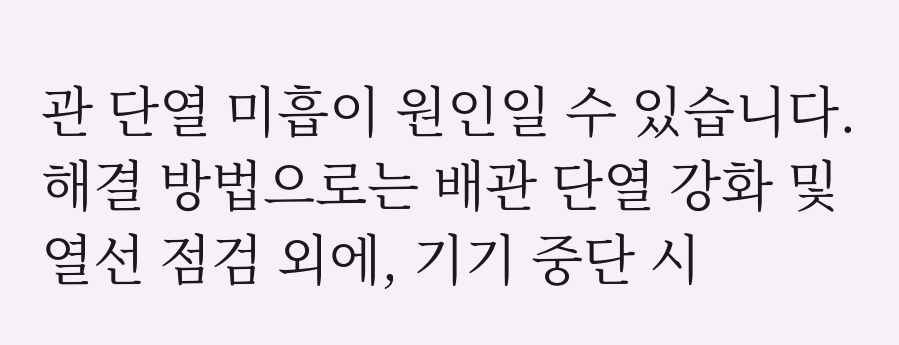관 단열 미흡이 원인일 수 있습니다.
해결 방법으로는 배관 단열 강화 및 열선 점검 외에, 기기 중단 시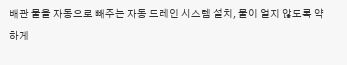배관 물을 자동으로 빼주는 자동 드레인 시스템 설치, 물이 얼지 않도록 약하게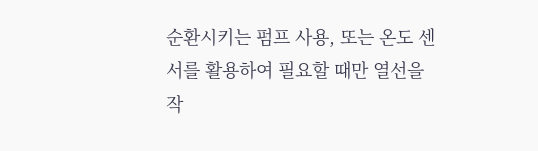순환시키는 펌프 사용, 또는 온도 센서를 활용하여 필요할 때만 열선을 작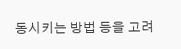동시키는 방법 등을 고려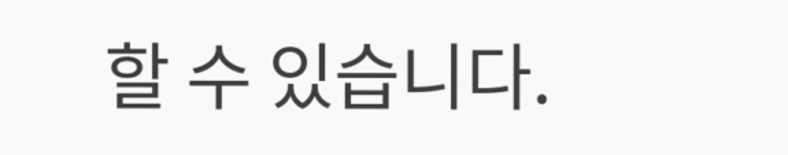할 수 있습니다.